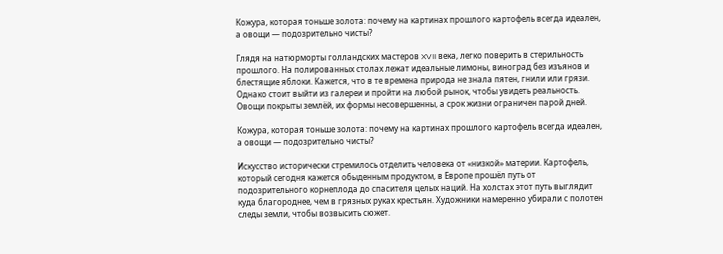Кожура, которая тоньше золота: почему на картинах прошлого картофель всегда идеален, а овощи — подозрительно чисты?

Глядя на натюрморты голландских мастеров XVII века, легко поверить в стерильность прошлого. На полированных столах лежат идеальные лимоны, виноград без изъянов и блестящие яблоки. Кажется, что в те времена природа не знала пятен, гнили или грязи. Однако стоит выйти из галереи и пройти на любой рынок, чтобы увидеть реальность. Овощи покрыты землёй, их формы несовершенны, а срок жизни ограничен парой дней.

Кожура, которая тоньше золота: почему на картинах прошлого картофель всегда идеален, а овощи — подозрительно чисты?

Искусство исторически стремилось отделить человека от «низкой» материи. Картофель, который сегодня кажется обыденным продуктом, в Европе прошёл путь от подозрительного корнеплода до спасителя целых наций. На холстах этот путь выглядит куда благороднее, чем в грязных руках крестьян. Художники намеренно убирали с полотен следы земли, чтобы возвысить сюжет.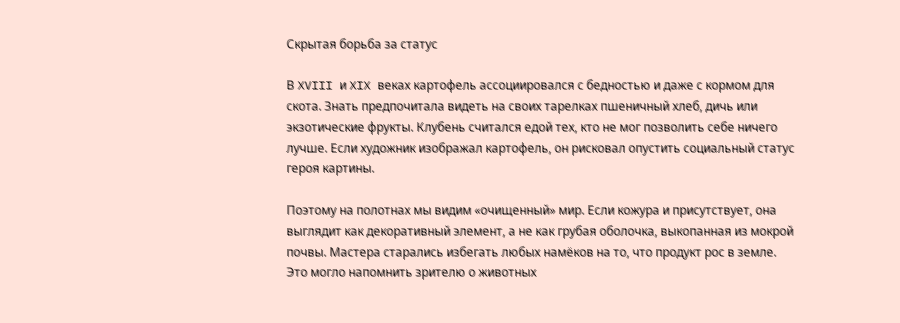Скрытая борьба за статус

В XVIII и XIX веках картофель ассоциировался с бедностью и даже с кормом для скота. Знать предпочитала видеть на своих тарелках пшеничный хлеб, дичь или экзотические фрукты. Клубень считался едой тех, кто не мог позволить себе ничего лучше. Если художник изображал картофель, он рисковал опустить социальный статус героя картины.

Поэтому на полотнах мы видим «очищенный» мир. Если кожура и присутствует, она выглядит как декоративный элемент, а не как грубая оболочка, выкопанная из мокрой почвы. Мастера старались избегать любых намёков на то, что продукт рос в земле. Это могло напомнить зрителю о животных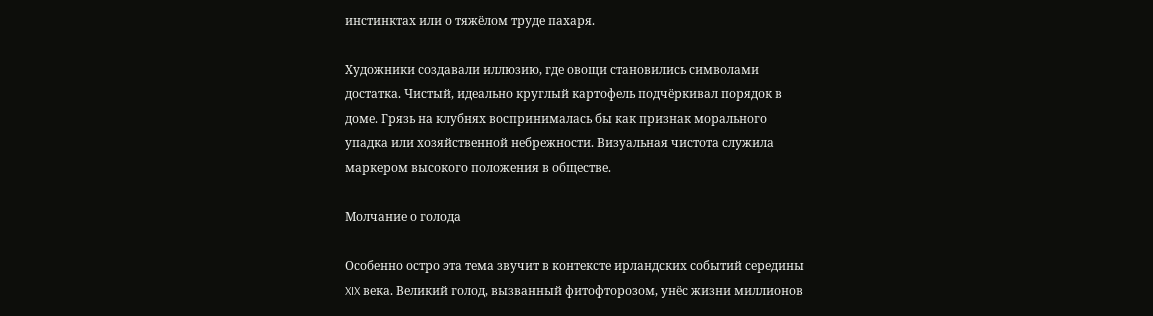инстинктах или о тяжёлом труде пахаря.

Художники создавали иллюзию, где овощи становились символами достатка. Чистый, идеально круглый картофель подчёркивал порядок в доме. Грязь на клубнях воспринималась бы как признак морального упадка или хозяйственной небрежности. Визуальная чистота служила маркером высокого положения в обществе.

Молчание о голода

Особенно остро эта тема звучит в контексте ирландских событий середины XIX века. Великий голод, вызванный фитофторозом, унёс жизни миллионов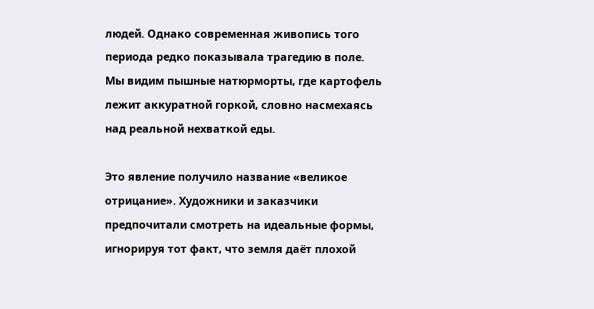людей. Однако современная живопись того периода редко показывала трагедию в поле. Мы видим пышные натюрморты, где картофель лежит аккуратной горкой, словно насмехаясь над реальной нехваткой еды.

Это явление получило название «великое отрицание». Художники и заказчики предпочитали смотреть на идеальные формы, игнорируя тот факт, что земля даёт плохой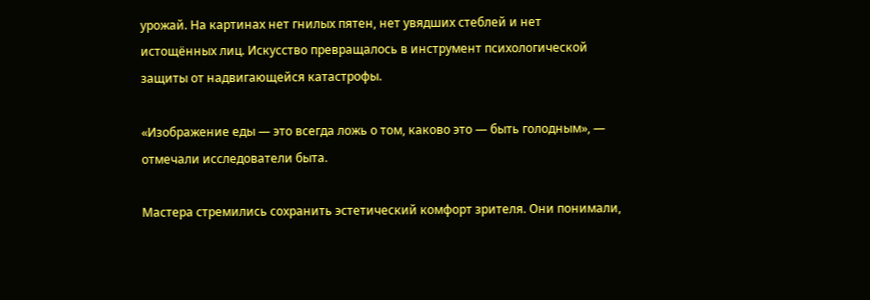урожай. На картинах нет гнилых пятен, нет увядших стеблей и нет истощённых лиц. Искусство превращалось в инструмент психологической защиты от надвигающейся катастрофы.

«Изображение еды — это всегда ложь о том, каково это — быть голодным», — отмечали исследователи быта.

Мастера стремились сохранить эстетический комфорт зрителя. Они понимали,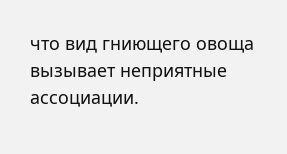что вид гниющего овоща вызывает неприятные ассоциации.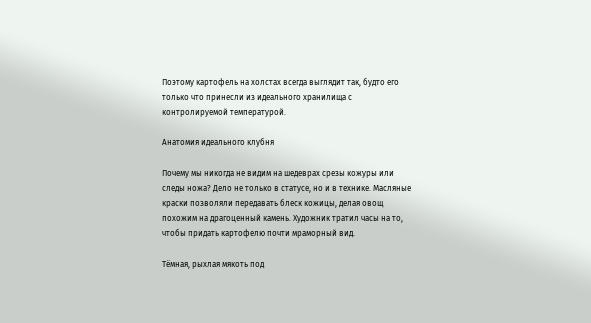Поэтому картофель на холстах всегда выглядит так, будто его только что принесли из идеального хранилища с контролируемой температурой.

Анатомия идеального клубня

Почему мы никогда не видим на шедеврах срезы кожуры или следы ножа? Дело не только в статусе, но и в технике. Масляные краски позволяли передавать блеск кожицы, делая овощ похожим на драгоценный камень. Художник тратил часы на то, чтобы придать картофелю почти мраморный вид.

Тёмная, рыхлая мякоть под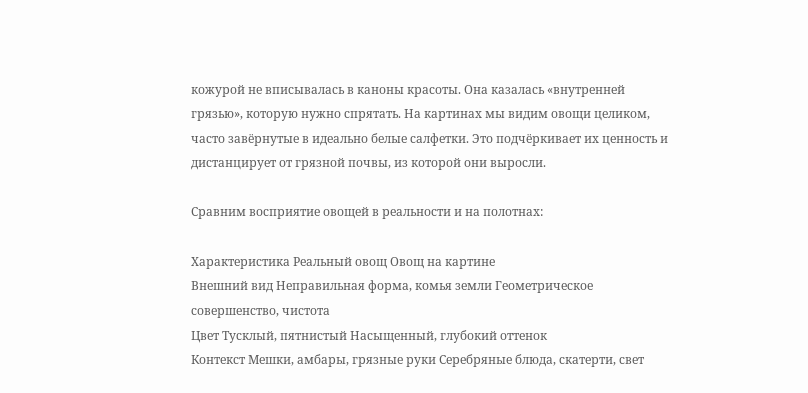кожурой не вписывалась в каноны красоты. Она казалась «внутренней грязью», которую нужно спрятать. На картинах мы видим овощи целиком, часто завёрнутые в идеально белые салфетки. Это подчёркивает их ценность и дистанцирует от грязной почвы, из которой они выросли.

Сравним восприятие овощей в реальности и на полотнах:

Характеристика Реальный овощ Овощ на картине
Внешний вид Неправильная форма, комья земли Геометрическое совершенство, чистота
Цвет Тусклый, пятнистый Насыщенный, глубокий оттенок
Контекст Мешки, амбары, грязные руки Серебряные блюда, скатерти, свет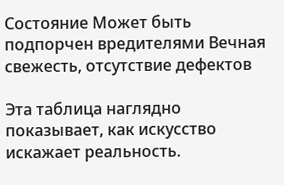Состояние Может быть подпорчен вредителями Вечная свежесть, отсутствие дефектов

Эта таблица наглядно показывает, как искусство искажает реальность.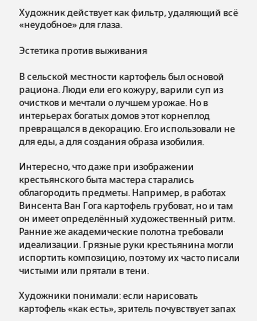Художник действует как фильтр, удаляющий всё «неудобное» для глаза.

Эстетика против выживания

В сельской местности картофель был основой рациона. Люди ели его кожуру, варили суп из очистков и мечтали о лучшем урожае. Но в интерьерах богатых домов этот корнеплод превращался в декорацию. Его использовали не для еды, а для создания образа изобилия.

Интересно, что даже при изображении крестьянского быта мастера старались облагородить предметы. Например, в работах Винсента Ван Гога картофель грубоват, но и там он имеет определённый художественный ритм. Ранние же академические полотна требовали идеализации. Грязные руки крестьянина могли испортить композицию, поэтому их часто писали чистыми или прятали в тени.

Художники понимали: если нарисовать картофель «как есть», зритель почувствует запах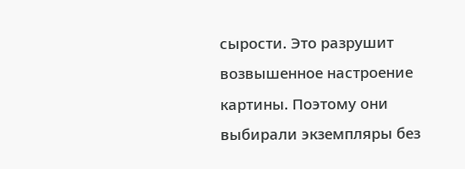сырости. Это разрушит возвышенное настроение картины. Поэтому они выбирали экземпляры без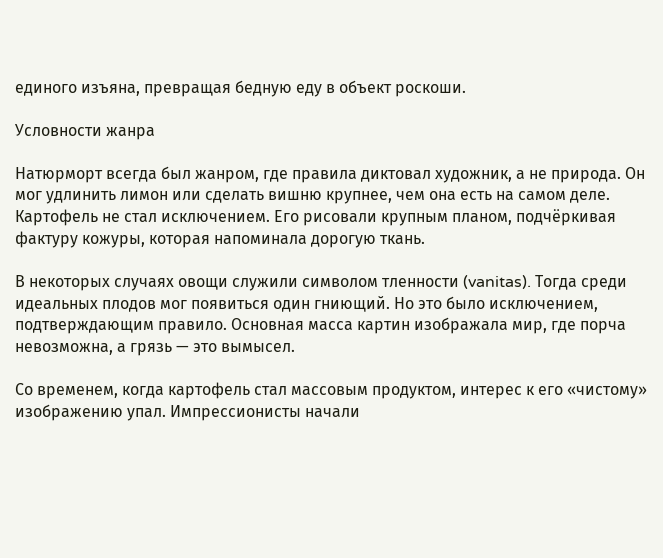единого изъяна, превращая бедную еду в объект роскоши.

Условности жанра

Натюрморт всегда был жанром, где правила диктовал художник, а не природа. Он мог удлинить лимон или сделать вишню крупнее, чем она есть на самом деле. Картофель не стал исключением. Его рисовали крупным планом, подчёркивая фактуру кожуры, которая напоминала дорогую ткань.

В некоторых случаях овощи служили символом тленности (vanitas). Тогда среди идеальных плодов мог появиться один гниющий. Но это было исключением, подтверждающим правило. Основная масса картин изображала мир, где порча невозможна, а грязь — это вымысел.

Со временем, когда картофель стал массовым продуктом, интерес к его «чистому» изображению упал. Импрессионисты начали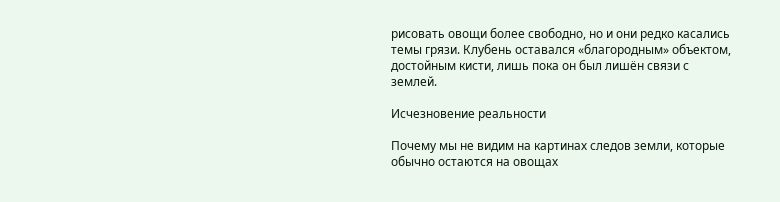рисовать овощи более свободно, но и они редко касались темы грязи. Клубень оставался «благородным» объектом, достойным кисти, лишь пока он был лишён связи с землей.

Исчезновение реальности

Почему мы не видим на картинах следов земли, которые обычно остаются на овощах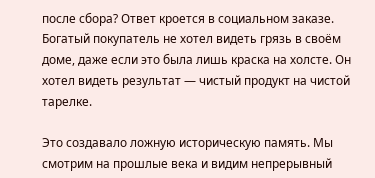после сбора? Ответ кроется в социальном заказе. Богатый покупатель не хотел видеть грязь в своём доме, даже если это была лишь краска на холсте. Он хотел видеть результат — чистый продукт на чистой тарелке.

Это создавало ложную историческую память. Мы смотрим на прошлые века и видим непрерывный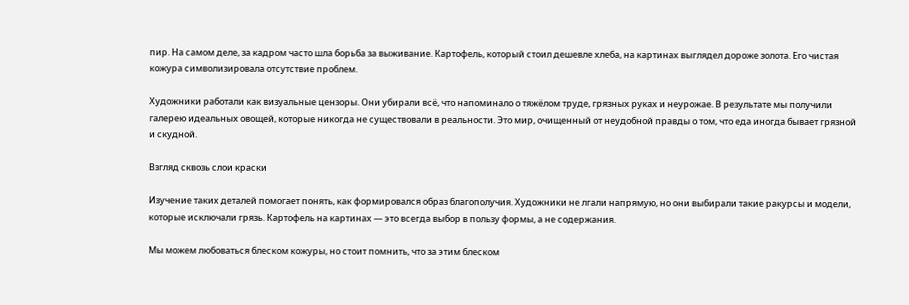пир. На самом деле, за кадром часто шла борьба за выживание. Картофель, который стоил дешевле хлеба, на картинах выглядел дороже золота. Его чистая кожура символизировала отсутствие проблем.

Художники работали как визуальные цензоры. Они убирали всё, что напоминало о тяжёлом труде, грязных руках и неурожае. В результате мы получили галерею идеальных овощей, которые никогда не существовали в реальности. Это мир, очищенный от неудобной правды о том, что еда иногда бывает грязной и скудной.

Взгляд сквозь слои краски

Изучение таких деталей помогает понять, как формировался образ благополучия. Художники не лгали напрямую, но они выбирали такие ракурсы и модели, которые исключали грязь. Картофель на картинах — это всегда выбор в пользу формы, а не содержания.

Мы можем любоваться блеском кожуры, но стоит помнить, что за этим блеском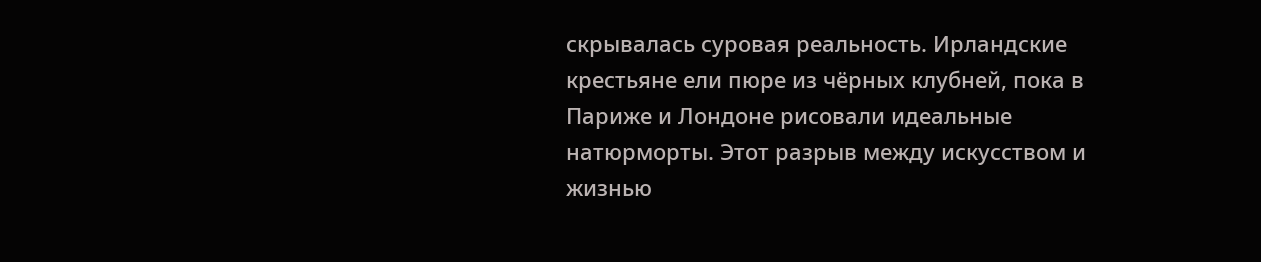скрывалась суровая реальность. Ирландские крестьяне ели пюре из чёрных клубней, пока в Париже и Лондоне рисовали идеальные натюрморты. Этот разрыв между искусством и жизнью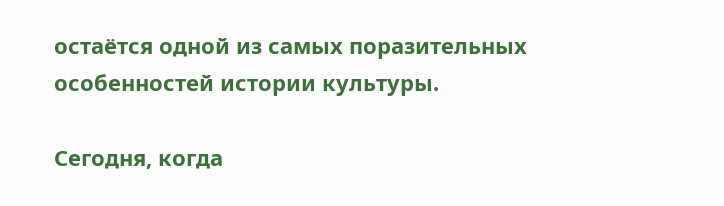остаётся одной из самых поразительных особенностей истории культуры.

Сегодня, когда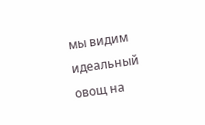мы видим идеальный овощ на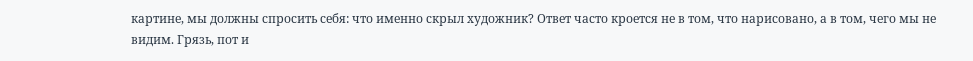картине, мы должны спросить себя: что именно скрыл художник? Ответ часто кроется не в том, что нарисовано, а в том, чего мы не видим. Грязь, пот и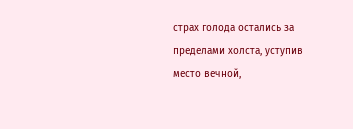страх голода остались за пределами холста, уступив место вечной,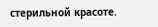стерильной красоте.